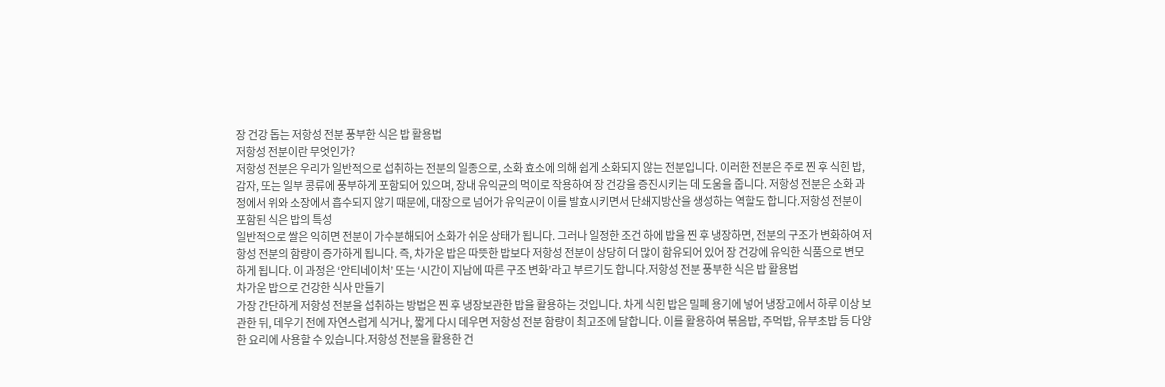장 건강 돕는 저항성 전분 풍부한 식은 밥 활용법
저항성 전분이란 무엇인가?
저항성 전분은 우리가 일반적으로 섭취하는 전분의 일종으로, 소화 효소에 의해 쉽게 소화되지 않는 전분입니다. 이러한 전분은 주로 찐 후 식힌 밥, 감자, 또는 일부 콩류에 풍부하게 포함되어 있으며, 장내 유익균의 먹이로 작용하여 장 건강을 증진시키는 데 도움을 줍니다. 저항성 전분은 소화 과정에서 위와 소장에서 흡수되지 않기 때문에, 대장으로 넘어가 유익균이 이를 발효시키면서 단쇄지방산을 생성하는 역할도 합니다.저항성 전분이 포함된 식은 밥의 특성
일반적으로 쌀은 익히면 전분이 가수분해되어 소화가 쉬운 상태가 됩니다. 그러나 일정한 조건 하에 밥을 찐 후 냉장하면, 전분의 구조가 변화하여 저항성 전분의 함량이 증가하게 됩니다. 즉, 차가운 밥은 따뜻한 밥보다 저항성 전분이 상당히 더 많이 함유되어 있어 장 건강에 유익한 식품으로 변모하게 됩니다. 이 과정은 ‘안티네이처’ 또는 ‘시간이 지남에 따른 구조 변화’라고 부르기도 합니다.저항성 전분 풍부한 식은 밥 활용법
차가운 밥으로 건강한 식사 만들기
가장 간단하게 저항성 전분을 섭취하는 방법은 찐 후 냉장보관한 밥을 활용하는 것입니다. 차게 식힌 밥은 밀폐 용기에 넣어 냉장고에서 하루 이상 보관한 뒤, 데우기 전에 자연스럽게 식거나, 짧게 다시 데우면 저항성 전분 함량이 최고조에 달합니다. 이를 활용하여 볶음밥, 주먹밥, 유부초밥 등 다양한 요리에 사용할 수 있습니다.저항성 전분을 활용한 건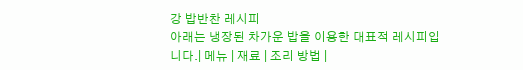강 밥반찬 레시피
아래는 냉장된 차가운 밥을 이용한 대표적 레시피입니다.| 메뉴 | 재료 | 조리 방법 |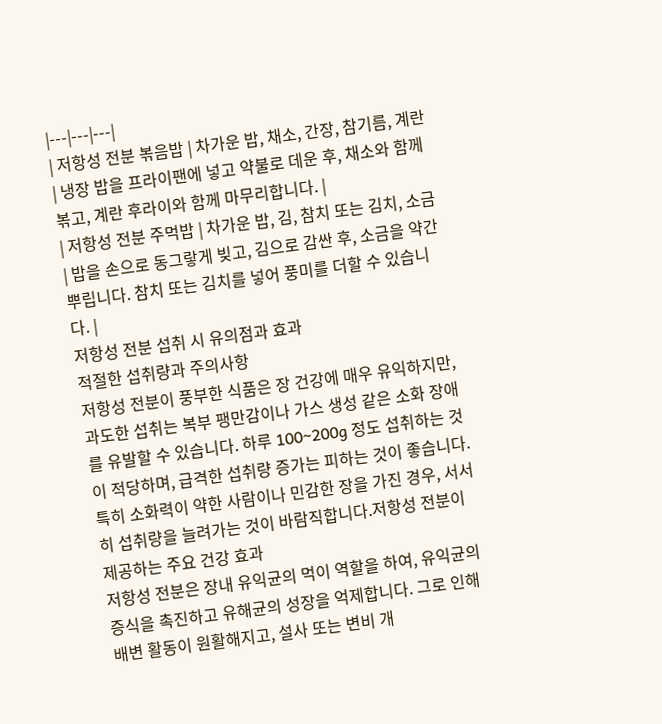|---|---|---|
| 저항성 전분 볶음밥 | 차가운 밥, 채소, 간장, 참기름, 계란 | 냉장 밥을 프라이팬에 넣고 약불로 데운 후, 채소와 함께 볶고, 계란 후라이와 함께 마무리합니다. |
| 저항성 전분 주먹밥 | 차가운 밥, 김, 참치 또는 김치, 소금 | 밥을 손으로 동그랗게 빚고, 김으로 감싼 후, 소금을 약간 뿌립니다. 참치 또는 김치를 넣어 풍미를 더할 수 있습니다. |
저항성 전분 섭취 시 유의점과 효과
적절한 섭취량과 주의사항
저항성 전분이 풍부한 식품은 장 건강에 매우 유익하지만, 과도한 섭취는 복부 팽만감이나 가스 생성 같은 소화 장애를 유발할 수 있습니다. 하루 100~200g 정도 섭취하는 것이 적당하며, 급격한 섭취량 증가는 피하는 것이 좋습니다. 특히 소화력이 약한 사람이나 민감한 장을 가진 경우, 서서히 섭취량을 늘려가는 것이 바람직합니다.저항성 전분이 제공하는 주요 건강 효과
저항성 전분은 장내 유익균의 먹이 역할을 하여, 유익균의 증식을 촉진하고 유해균의 성장을 억제합니다. 그로 인해 배변 활동이 원활해지고, 설사 또는 변비 개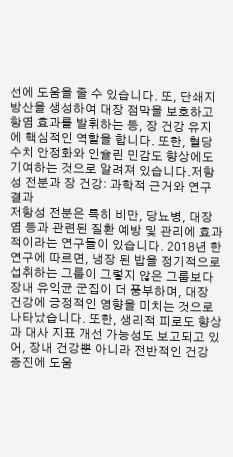선에 도움을 줄 수 있습니다. 또, 단쇄지방산을 생성하여 대장 점막을 보호하고 항염 효과를 발휘하는 등, 장 건강 유지에 핵심적인 역할을 합니다. 또한, 혈당 수치 안정화와 인슐린 민감도 향상에도 기여하는 것으로 알려져 있습니다.저항성 전분과 장 건강: 과학적 근거와 연구 결과
저항성 전분은 특히 비만, 당뇨병, 대장염 등과 관련된 질환 예방 및 관리에 효과적이라는 연구들이 있습니다. 2018년 한 연구에 따르면, 냉장 된 밥을 정기적으로 섭취하는 그룹이 그렇지 않은 그룹보다 장내 유익균 군집이 더 풍부하며, 대장 건강에 긍정적인 영향을 미치는 것으로 나타났습니다. 또한, 생리적 피로도 향상과 대사 지표 개선 가능성도 보고되고 있어, 장내 건강뿐 아니라 전반적인 건강 증진에 도움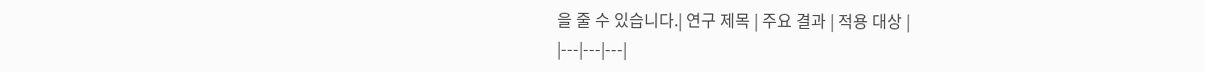을 줄 수 있습니다.| 연구 제목 | 주요 결과 | 적용 대상 |
|---|---|---|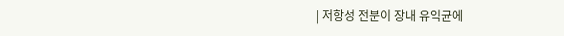| 저항성 전분이 장내 유익균에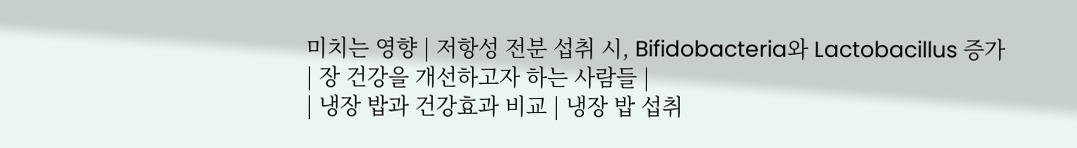미치는 영향 | 저항성 전분 섭취 시, Bifidobacteria와 Lactobacillus 증가 | 장 건강을 개선하고자 하는 사람들 |
| 냉장 밥과 건강효과 비교 | 냉장 밥 섭취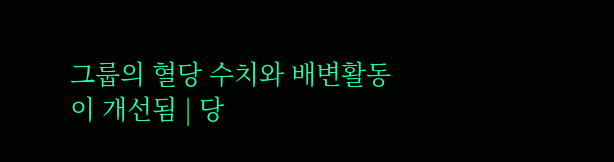그룹의 혈당 수치와 배변활동이 개선됨 | 당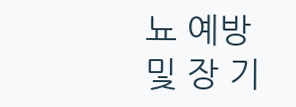뇨 예방 및 장 기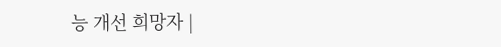능 개선 희망자 |